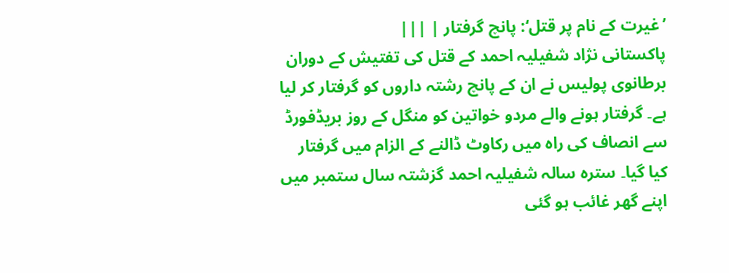’غیرت کے نام پر قتل‘: پانچ گرفتار | |||
پاکستانی نژاد شفیلیہ احمد کے قتل کی تفتیش کے دوران برطانوی پولیس نے ان کے پانچ رشتہ داروں کو گرفتار کر لیا ہے۔ گرفتار ہونے والے مردو خواتین کو منگل کے روز بریڈفورڈ سے انصاف کی راہ میں رکاوٹ ڈالنے کے الزام میں گرفتار کیا گیا۔ سترہ سالہ شفیلیہ احمد گزشتہ سال ستمبر میں اپنے گھر غائب ہو گئی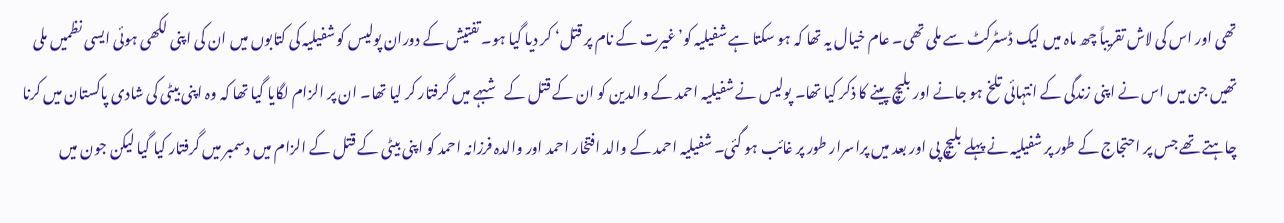تھی اور اس کی لاش تقریباً چھ ماہ میں لیک ڈسٹرکٹ سے ملی تھی۔ عام خیال یہ تھا کہ ہو سکتا ہے شفیلیہ کو’غیرت کے نام پر قتل‘ کر دیا گیا ہو۔ تفتیش کے دوران پولیس کو شفیلیہ کی کتابوں میں ان کی اپنی لکھی ہوئی ایسی نظمیں ملی تھیں جن میں اس نے اپنی زندگی کے انتہائی تلخ ہو جانے اور بلیچ پینے کا ذکر کیا تھا۔ پولیس نے شفیلیہ احمد کے والدین کو ان کے قتل کے شبہے میں گرفتار کر لیا تھا۔ ان پر الزام لگایا گیا تھا کہ وہ اپنی بیٹی کی شادی پاکستان میں کرنا چاہتے تھے جس پر احتجاج کے طور پر شفیلیہ نے پہلے بلیچ پی اور بعد میں پراسرار طور پر غائب ہو گئی۔ شفیلیہ احمد کے والد افتخار احمد اور والدہ فرزانہ احمد کو اپنی بیٹی کے قتل کے الزام میں دسمبر میں گرفتار کیا گیا لیکن جون میں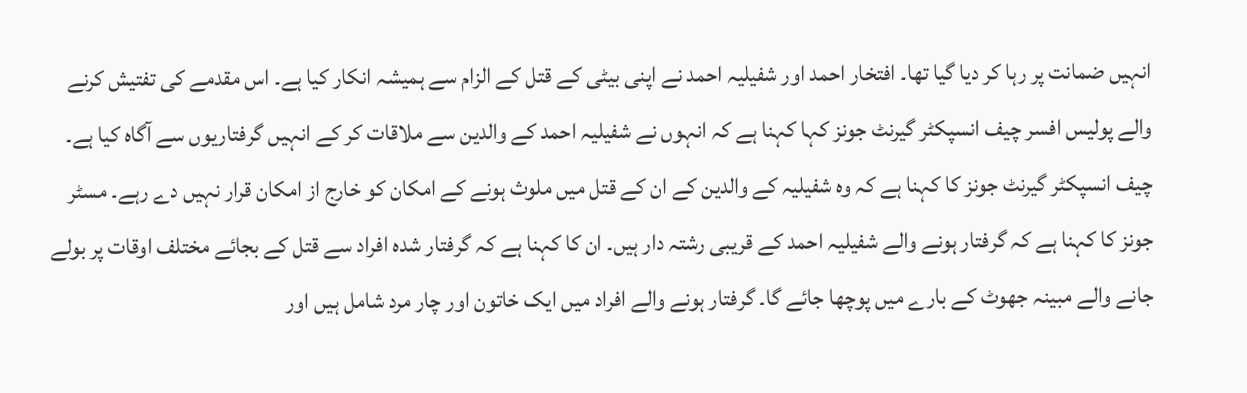انہیں ضمانت پر رہا کر دیا گیا تھا۔ افتخار احمد اور شفیلیہ احمد نے اپنی بیٹی کے قتل کے الزام سے ہمیشہ انکار کیا ہے۔ اس مقدمے کی تفتیش کرنے والے پولیس افسر چیف انسپکٹر گیرنٹ جونز کہا کہنا ہے کہ انہوں نے شفیلیہ احمد کے والدین سے ملاقات کر کے انہیں گرفتاریوں سے آگاہ کیا ہے۔ چیف انسپکٹر گیرنٹ جونز کا کہنا ہے کہ وہ شفیلیہ کے والدین کے ان کے قتل میں ملوث ہونے کے امکان کو خارج از امکان قرار نہیں دے رہے۔ مسٹر جونز کا کہنا ہے کہ گرفتار ہونے والے شفیلیہ احمد کے قریبی رشتہ دار ہیں۔ ان کا کہنا ہے کہ گرفتار شدہ افراد سے قتل کے بجائے مختلف اوقات پر بولے جانے والے مبینہ جھوٹ کے بارے میں پوچھا جائے گا۔ گرفتار ہونے والے افراد میں ایک خاتون اور چار مرد شامل ہیں اور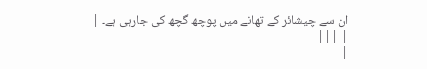ان سے چیشائر کے تھانے میں پوچھ گچھ کی جارہی ہے۔ |
| |||
|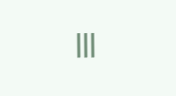|||